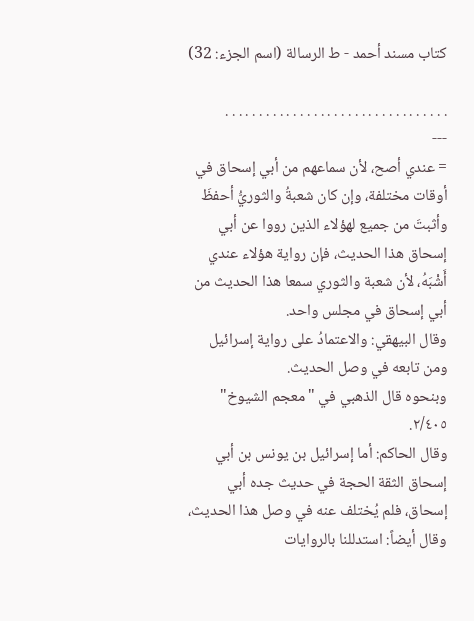كتاب مسند أحمد - ط الرسالة (اسم الجزء: 32)

. . . . . . . . . . . . . . . . . . . . . . . . . . . . . . . . .
---
= عندي أصح، لأن سماعهم من أبي إسحاق في أوقات مختلفة، وإن كان شعبةُ والثوريُّ أحفظَ وأثبتَ من جميع لهؤلاء الذين رووا عن أبي إسحاق هذا الحديث، فإن رواية هؤلاء عندي أَشْبَهُ، لأن شعبة والثوري سمعا هذا الحديث من أبي إسحاق في مجلس واحد.
وقال البيهقي: والاعتمادُ على رواية إسرائيل ومن تابعه في وصل الحديث.
وبنحوه قال الذهبي في "معجم الشيوخ" ٢/٤٠٥.
وقال الحاكم: أما إسرائيل بن يونس بن أبي إسحاق الثقة الحجة في حديث جده أبي إسحاق، فلم يُختلف عنه في وصل هذا الحديث، وقال أيضاً: استدللنا بالروايات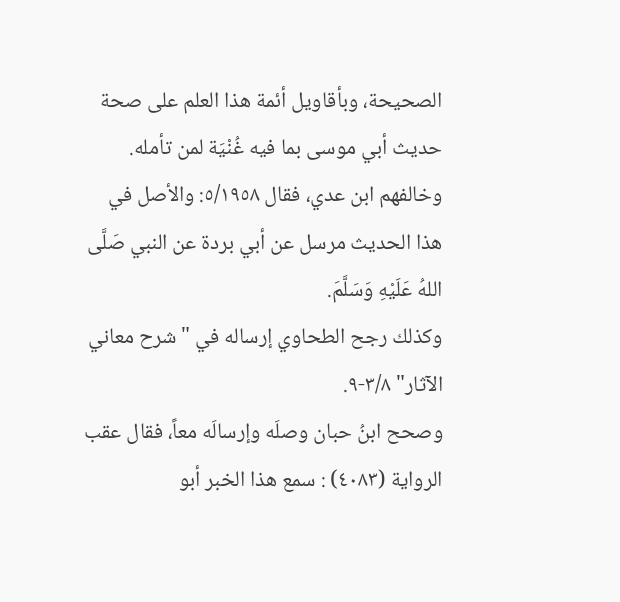الصحيحة، وبأقاويل أئمة هذا العلم على صحة حديث أبي موسى بما فيه غُنْيَة لمن تأمله.
وخالفهم ابن عدي، فقال ٥/١٩٥٨: والأصل في هذا الحديث مرسل عن أبي بردة عن النبي صَلَّى اللهُ عَلَيْهِ وَسَلَّمَ.
وكذلك رجح الطحاوي إرساله في "شرح معاني الآثار" ٣/٨-٩.
وصحح ابنُ حبان وصلَه وإرسالَه معاً، فقال عقب الرواية (٤٠٨٣) : سمع هذا الخبر أبو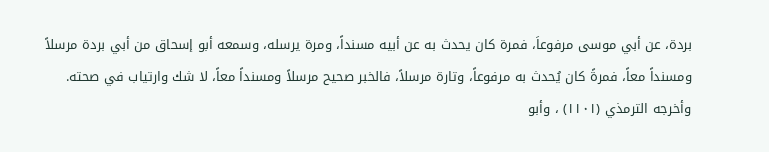بردة، عن أبي موسى مرفوعاَ، فمرة كان يحدث به عن أبيه مسنداً، ومرة يرسله، وسمعه أبو إسحاق من أبي بردة مرسلاً ومسنداً معاً، فمرةً كان يُحدث به مرفوعاً، وتارة مرسلاً، فالخبر صحيح مرسلاً ومسنداً معاً، لا شك وارتياب في صحته.
وأخرجه الترمذي (١١٠١) ، وأبو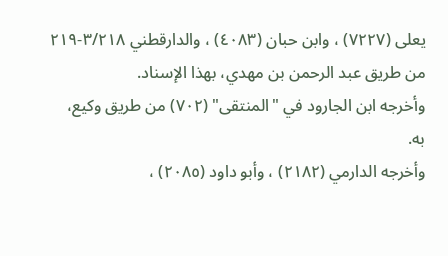يعلى (٧٢٢٧) ، وابن حبان (٤٠٨٣) ، والدارقطني ٣/٢١٨-٢١٩ من طريق عبد الرحمن بن مهدي، بهذا الإسناد.
وأخرجه ابن الجارود في "المنتقى" (٧٠٢) من طريق وكيع، به.
وأخرجه الدارمي (٢١٨٢) ، وأبو داود (٢٠٨٥) ،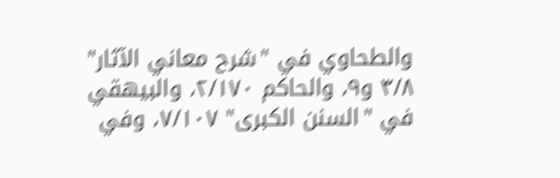والطحاوي في "شرح معاني الآثار" ٣/٨ و٩، والحاكم ٢/١٧٠، والبيهقي في "السنن الكبرى" ٧/١٠٧، وفي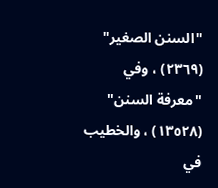"السنن الصغير" (٢٣٦٩) ، وفي "معرفة السنن" (١٣٥٢٨) ، والخطيب في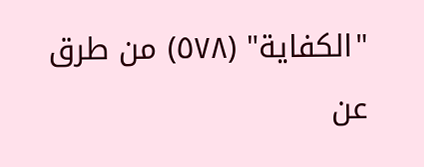"الكفاية" (٥٧٨) من طرق عن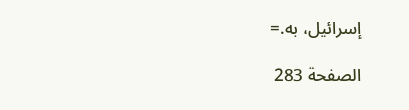إسرائيل، به.=

الصفحة 283